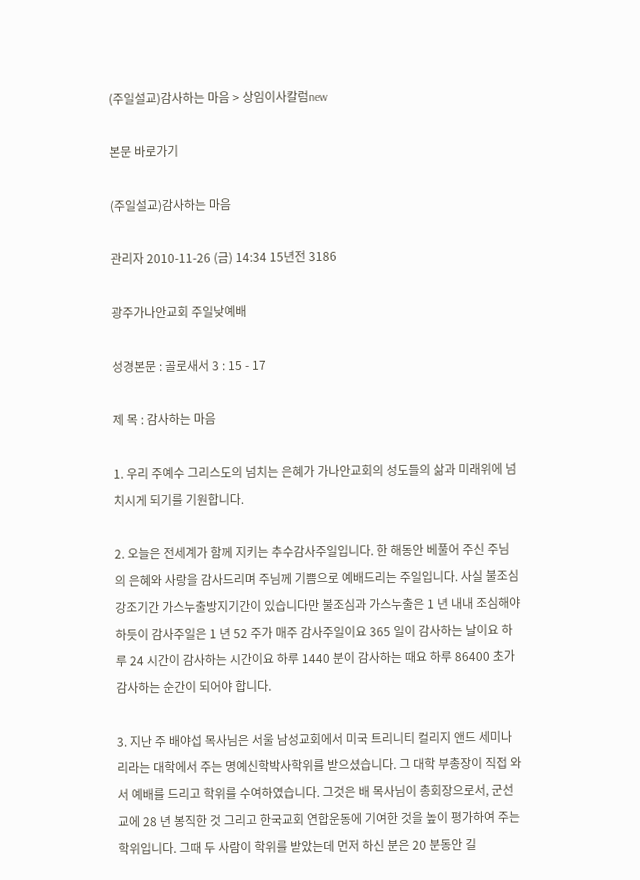(주일설교)감사하는 마음 > 상임이사칼럼new

본문 바로가기

(주일설교)감사하는 마음

관리자 2010-11-26 (금) 14:34 15년전 3186

광주가나안교회 주일낮예배

성경본문 : 골로새서 3 : 15 - 17

제 목 : 감사하는 마음

1. 우리 주예수 그리스도의 넘치는 은혜가 가나안교회의 성도들의 삶과 미래위에 넘치시게 되기를 기원합니다.

2. 오늘은 전세계가 함께 지키는 추수감사주일입니다. 한 해동안 베풀어 주신 주님의 은혜와 사랑을 감사드리며 주님께 기쁨으로 예배드리는 주일입니다. 사실 불조심강조기간 가스누출방지기간이 있습니다만 불조심과 가스누출은 1 년 내내 조심해야 하듯이 감사주일은 1 년 52 주가 매주 감사주일이요 365 일이 감사하는 날이요 하루 24 시간이 감사하는 시간이요 하루 1440 분이 감사하는 때요 하루 86400 초가 감사하는 순간이 되어야 합니다.

3. 지난 주 배야섭 목사님은 서울 남성교회에서 미국 트리니티 컬리지 앤드 세미나리라는 대학에서 주는 명예신학박사학위를 받으셨습니다. 그 대학 부총장이 직접 와서 예배를 드리고 학위를 수여하였습니다. 그것은 배 목사님이 총회장으로서, 군선교에 28 년 봉직한 것 그리고 한국교회 연합운동에 기여한 것을 높이 평가하여 주는 학위입니다. 그때 두 사람이 학위를 받았는데 먼저 하신 분은 20 분동안 길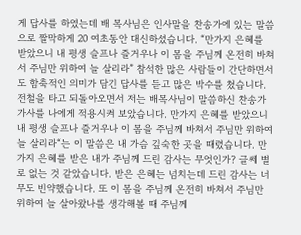게 답사를 하였는데 배 목사님은 인사말을 찬송가에 있는 말씀으로 짤막하게 20 여초동안 대신하셨습니다. “만가지 은혜를 받았으니 내 평생 슬프나 즐거우나 이 몸을 주님께 온전히 바쳐서 주님만 위하여 늘 살리라” 참석한 많은 사람들이 간단하면서도 함축적인 의미가 담긴 답사를 듣고 많은 박수를 쳤습니다. 전철을 타고 되돌아오면서 저는 배목사님이 말씀하신 찬송가 가사를 나에게 적용시켜 보았습니다. 만가지 은혜를 받았으니 내 평생 슬프나 즐거우나 이 몸을 주님께 바쳐서 주님만 위하여 늘 살리라“는 이 말씀은 내 가슴 깊숙한 곳을 때렸습니다. 만가지 은혜를 받은 내가 주님께 드린 감사는 무엇인가? 글쎄 별로 없는 것 같았습니다. 받은 은혜는 넘치는데 드린 감사는 너무도 빈약했습니다. 또 이 몸을 주님께 온전히 바쳐서 주님만 위하여 늘 살아왔나를 생각해볼 때 주님께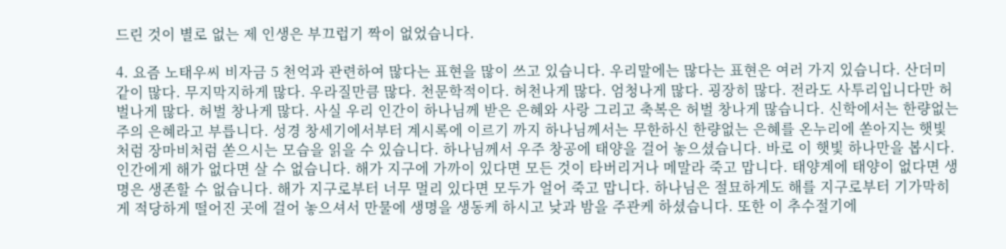드린 것이 별로 없는 제 인생은 부끄럽기 짝이 없었습니다.

4. 요즘 노태우씨 비자금 5 천억과 관련하여 많다는 표현을 많이 쓰고 있습니다. 우리말에는 많다는 표현은 여러 가지 있습니다. 산더미 같이 많다. 무지막지하게 많다. 우라질만큼 많다. 천문학적이다. 허천나게 많다. 엄청나게 많다. 굉장히 많다. 전라도 사투리입니다만 허벌나게 많다. 허벌 창나게 많다. 사실 우리 인간이 하나님께 받은 은혜와 사랑 그리고 축복은 허벌 창나게 많습니다. 신학에서는 한량없는 주의 은혜라고 부릅니다. 성경 창세기에서부터 계시록에 이르기 까지 하나님께서는 무한하신 한량없는 은혜를 온누리에 쏟아지는 햇빛처럼 장마비처럼 쏟으시는 모습을 읽을 수 있습니다. 하나님께서 우주 창공에 태양을 걸어 놓으셨습니다. 바로 이 햇빛 하나만을 봅시다. 인간에게 해가 없다면 살 수 없습니다. 해가 지구에 가까이 있다면 모든 것이 타버리거나 메말라 죽고 맙니다. 태양계에 태양이 없다면 생명은 생존할 수 없습니다. 해가 지구로부터 너무 멀리 있다면 모두가 얼어 죽고 맙니다. 하나님은 절묘하게도 해를 지구로부터 기가막히게 적당하게 떨어진 곳에 걸어 놓으셔서 만물에 생명을 생동케 하시고 낮과 밤을 주관케 하셨습니다. 또한 이 추수절기에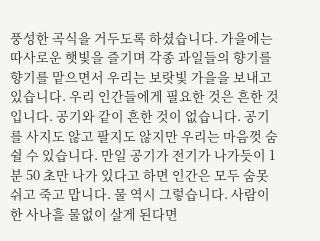풍성한 곡식을 거두도록 하셨습니다. 가을에는 따사로운 햇빛을 즐기며 각종 과일들의 향기를 향기를 맡으면서 우리는 보랏빛 가을을 보내고 있습니다. 우리 인간들에게 필요한 것은 흔한 것입니다. 공기와 같이 흔한 것이 없습니다. 공기를 사지도 않고 팔지도 않지만 우리는 마음껏 숨쉴 수 있습니다. 만일 공기가 전기가 나가듯이 1 분 50 초만 나가 있다고 하면 인간은 모두 숨못쉬고 죽고 맙니다. 물 역시 그렇습니다. 사람이 한 사나흘 물없이 살게 된다면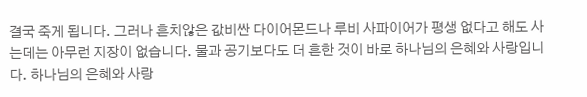결국 죽게 됩니다. 그러나 흔치않은 값비싼 다이어몬드나 루비 사파이어가 평생 없다고 해도 사는데는 아무런 지장이 없습니다. 물과 공기보다도 더 흔한 것이 바로 하나님의 은혜와 사랑입니다. 하나님의 은혜와 사랑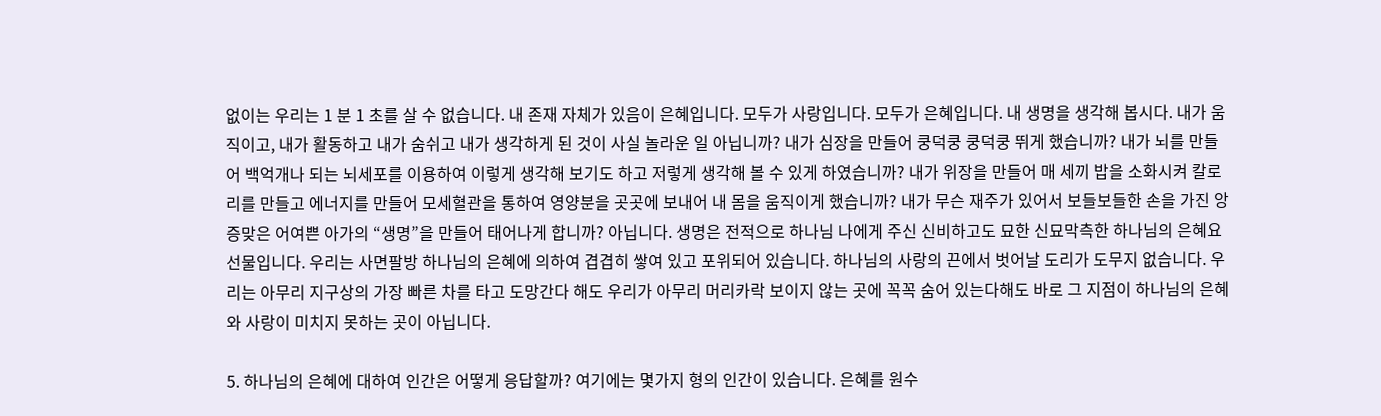없이는 우리는 1 분 1 초를 살 수 없습니다. 내 존재 자체가 있음이 은혜입니다. 모두가 사랑입니다. 모두가 은혜입니다. 내 생명을 생각해 봅시다. 내가 움직이고, 내가 활동하고 내가 숨쉬고 내가 생각하게 된 것이 사실 놀라운 일 아닙니까? 내가 심장을 만들어 쿵덕쿵 쿵덕쿵 뛰게 했습니까? 내가 뇌를 만들어 백억개나 되는 뇌세포를 이용하여 이렇게 생각해 보기도 하고 저렇게 생각해 볼 수 있게 하였습니까? 내가 위장을 만들어 매 세끼 밥을 소화시켜 칼로리를 만들고 에너지를 만들어 모세혈관을 통하여 영양분을 곳곳에 보내어 내 몸을 움직이게 했습니까? 내가 무슨 재주가 있어서 보들보들한 손을 가진 앙증맞은 어여쁜 아가의 “생명”을 만들어 태어나게 합니까? 아닙니다. 생명은 전적으로 하나님 나에게 주신 신비하고도 묘한 신묘막측한 하나님의 은혜요 선물입니다. 우리는 사면팔방 하나님의 은혜에 의하여 겹겹히 쌓여 있고 포위되어 있습니다. 하나님의 사랑의 끈에서 벗어날 도리가 도무지 없습니다. 우리는 아무리 지구상의 가장 빠른 차를 타고 도망간다 해도 우리가 아무리 머리카락 보이지 않는 곳에 꼭꼭 숨어 있는다해도 바로 그 지점이 하나님의 은혜와 사랑이 미치지 못하는 곳이 아닙니다.

5. 하나님의 은혜에 대하여 인간은 어떻게 응답할까? 여기에는 몇가지 형의 인간이 있습니다. 은혜를 원수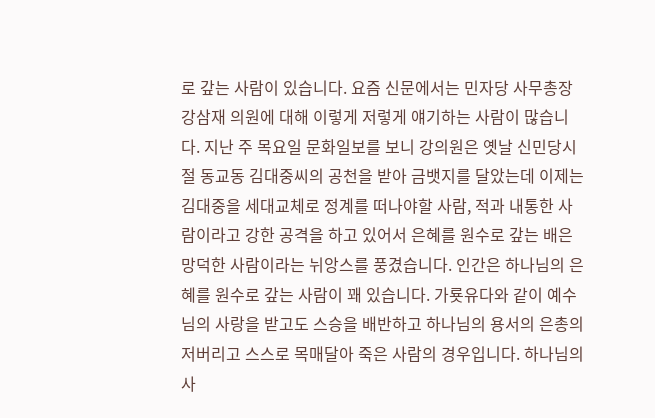로 갚는 사람이 있습니다. 요즘 신문에서는 민자당 사무총장 강삼재 의원에 대해 이렇게 저렇게 얘기하는 사람이 많습니다. 지난 주 목요일 문화일보를 보니 강의원은 옛날 신민당시절 동교동 김대중씨의 공천을 받아 금뱃지를 달았는데 이제는 김대중을 세대교체로 정계를 떠나야할 사람, 적과 내통한 사람이라고 강한 공격을 하고 있어서 은혜를 원수로 갚는 배은망덕한 사람이라는 뉘앙스를 풍겼습니다. 인간은 하나님의 은혜를 원수로 갚는 사람이 꽤 있습니다. 가룟유다와 같이 예수님의 사랑을 받고도 스승을 배반하고 하나님의 용서의 은총의 저버리고 스스로 목매달아 죽은 사람의 경우입니다. 하나님의 사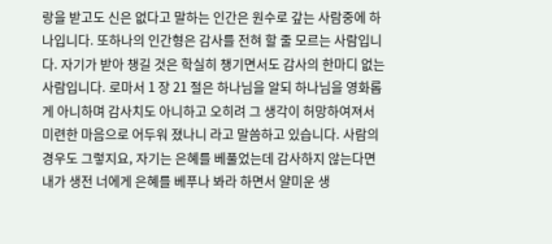랑을 받고도 신은 없다고 말하는 인간은 원수로 갚는 사람중에 하나입니다. 또하나의 인간형은 감사를 전혀 할 줄 모르는 사람입니다. 자기가 받아 챙길 것은 학실히 챙기면서도 감사의 한마디 없는 사람입니다. 로마서 1 장 21 절은 하나님을 알되 하나님을 영화롭게 아니하며 감사치도 아니하고 오히려 그 생각이 허망하여져서 미련한 마음으로 어두워 졌나니 라고 말씀하고 있습니다. 사람의 경우도 그렇지요, 자기는 은혜를 베풀었는데 감사하지 않는다면 내가 생전 너에게 은혜를 베푸나 봐라 하면서 얄미운 생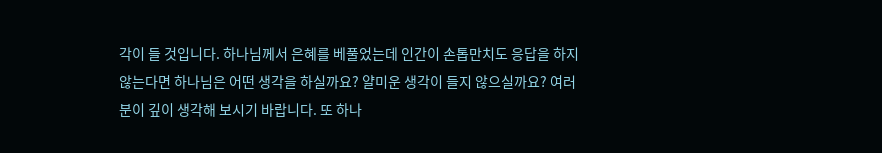각이 들 것입니다. 하나님께서 은혜를 베풀었는데 인간이 손톱만치도 응답을 하지 않는다면 하나님은 어떤 생각을 하실까요? 얄미운 생각이 들지 않으실까요? 여러분이 깊이 생각해 보시기 바랍니다. 또 하나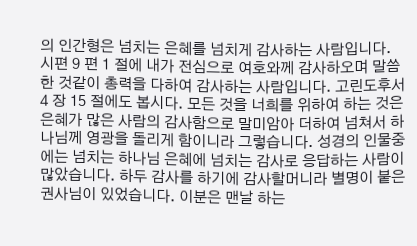의 인간형은 넘치는 은혜를 넘치게 감사하는 사람입니다. 시편 9 편 1 절에 내가 전심으로 여호와께 감사하오며 말씀한 것같이 총력을 다하여 감사하는 사람입니다. 고린도후서 4 장 15 절에도 봅시다. 모든 것을 너희를 위하여 하는 것은 은혜가 많은 사람의 감사함으로 말미암아 더하여 넘쳐서 하나님께 영광을 돌리게 함이니라 그렇습니다. 성경의 인물중에는 넘치는 하나님 은혜에 넘치는 감사로 응답하는 사람이 많았습니다. 하두 감사를 하기에 감사할머니라 별명이 붙은 권사님이 있었습니다. 이분은 맨날 하는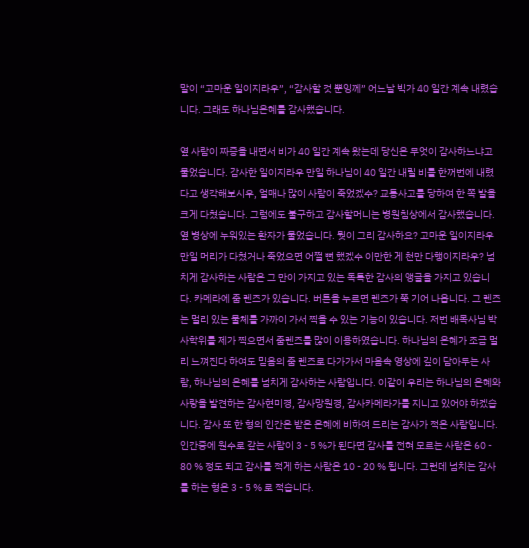말이 “고마운 일이지라우”, “감사할 것 뿐잉께” 어느날 빅가 40 일간 계속 내렸습니다. 그래도 하나님은혜를 감사했습니다.

옆 사람이 짜증을 내면서 비가 40 일간 계속 왔는데 당신은 무엇이 감사하느냐고 물었습니다. 감사한 일이지라우 만일 하나님이 40 일간 내릴 비를 한꺼번에 내렸다고 생각해보시우, 얼매나 많이 사람이 죽었겠수? 교통사고를 당하여 한 쪽 발을 크게 다쳤습니다. 그럼에도 불구하고 감사할머니는 병원침상에서 감사했습니다. 옆 병상에 누워있는 환자가 물었습니다. 뭣이 그리 감사하요? 고마운 일이지라우 만일 머리가 다쳤거나 죽었으면 어쩔 뻔 했겠수 이만한 게 천만 다행이지라우? 넘치게 감사하는 사람은 그 만이 가지고 있는 독특한 감사의 앵글을 가지고 있습니다. 카메라에 줌 렌즈가 있습니다. 버튼을 누르면 렌즈가 쭉 기어 나옵니다. 그 렌즈는 멀리 있는 물체를 가까이 가서 찍을 수 있는 기능이 있습니다. 저번 배목사님 박사학위를 제가 찍으면서 줌렌즈를 많이 이용하였습니다. 하나님의 은혜가 조금 멀리 느껴진다 하여도 믿음의 줌 렌즈로 다가가서 마음속 영상에 깊이 담아두는 사람, 하나님의 은혜를 넘치게 감사하는 사람입니다. 이같이 우리는 하나님의 은혜와 사랑을 발견하는 감사현미경, 감사망원경, 감사카메라가를 지니고 있어야 하겠습니다. 감사 또 한 형의 인간은 받은 은혜에 비하여 드리는 감사가 적은 사람입니다. 인간중에 원수로 갚는 사람이 3 - 5 %가 된다면 감사를 전혀 모르는 사람은 60 - 80 % 정도 되고 감사를 적게 하는 사람은 10 - 20 % 됩니다. 그런데 넘치는 감사를 하는 형은 3 - 5 % 로 적습니다.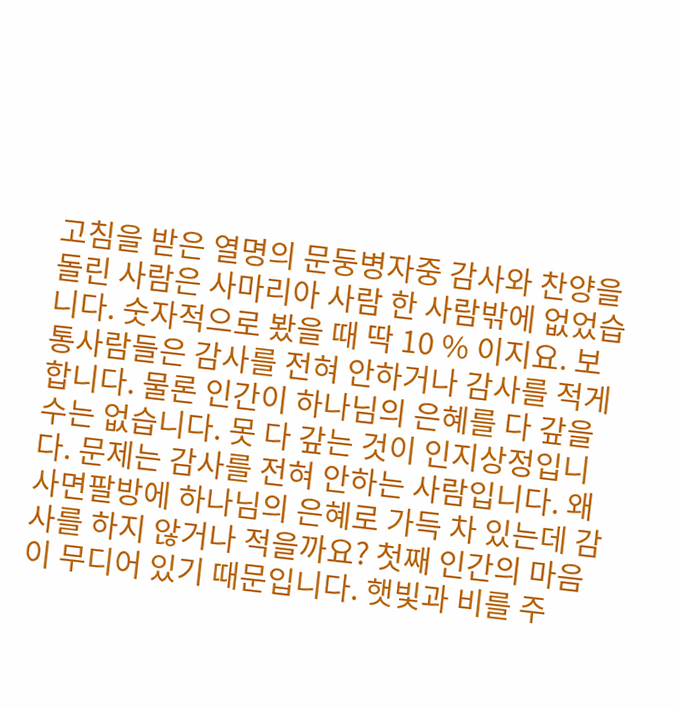고침을 받은 열명의 문둥병자중 감사와 찬양을 돌린 사람은 사마리아 사람 한 사람밖에 없었습니다. 숫자적으로 봤을 때 딱 10 % 이지요. 보통사람들은 감사를 전혀 안하거나 감사를 적게 합니다. 물론 인간이 하나님의 은혜를 다 갚을 수는 없습니다. 못 다 갚는 것이 인지상정입니다. 문제는 감사를 전혀 안하는 사람입니다. 왜 사면팔방에 하나님의 은혜로 가득 차 있는데 감사를 하지 않거나 적을까요? 첫째 인간의 마음이 무디어 있기 때문입니다. 햇빛과 비를 주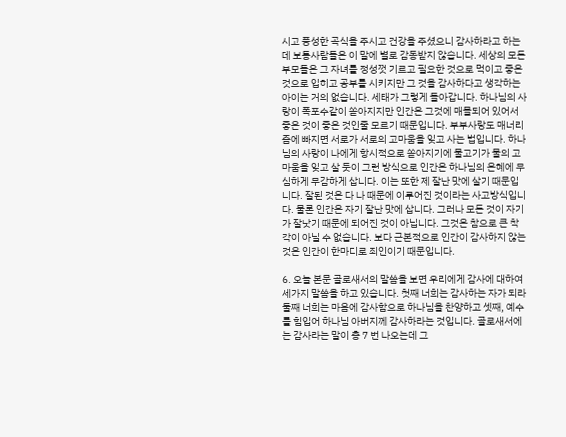시고 풍성한 곡식을 주시고 건강을 주셨으니 감사하라고 하는데 보통사람들은 이 말에 별로 감동받지 않습니다. 세상의 모든 부모들은 그 자녀를 정성껏 기르고 필요한 것으로 먹이고 좋은 것으로 입히고 공부를 시키지만 그 것을 감사하다고 생각하는 아이는 거의 없습니다. 세태가 그렇게 돌아갑니다. 하나님의 사랑이 폭포수같이 쏟아지지만 인간은 그것에 매몰되어 있어서 좋은 것이 좋은 것인줄 모르기 때문입니다. 부부사랑도 매너리즘에 빠지면 서로가 서로의 고마움을 잊고 사는 법입니다. 하나님의 사랑이 나에게 항시적으로 쏟아지기에 물고기가 물의 고마움을 잊고 살 듯이 그런 방식으로 인간은 하나님의 은혜에 무심하게 무감하게 삽니다. 이는 또한 제 잘난 맛에 살기 때문입니다. 잘된 것은 다 나 때문에 이루어진 것이라는 사고방식입니다. 물론 인간은 자기 잘난 맛에 삽니다. 그러나 모든 것이 자기가 잘낫기 때문에 되어진 것이 아닙니다. 그것은 참으로 큰 착각이 아닐 수 없습니다. 보다 근본적으로 인간이 감사하지 않는 것은 인간이 한마디로 죄인이기 때문입니다.

6. 오늘 본문 골로새서의 말씀을 보면 우리에게 감사에 대하여 세가지 말씀을 하고 있습니다. 첫째 너희는 감사하는 자가 되라 둘째 너희는 마음에 감사함으로 하나님을 찬양하고 셋째, 예수를 힘입어 하나님 아버지께 감사하라는 것입니다. 골로새서에는 감사라는 말이 총 7 번 나오는데 그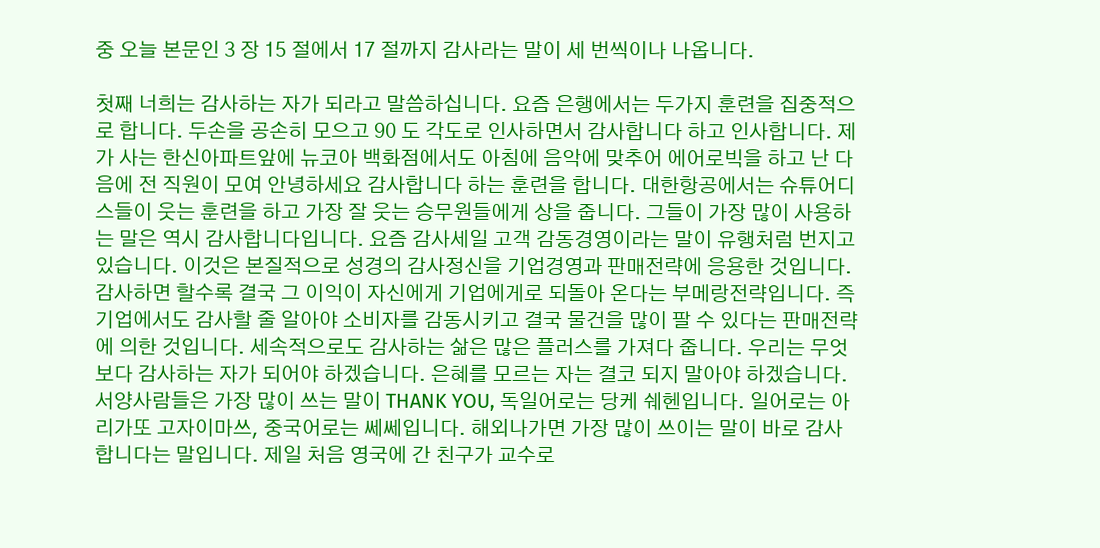중 오늘 본문인 3 장 15 절에서 17 절까지 감사라는 말이 세 번씩이나 나옵니다.

첫째 너희는 감사하는 자가 되라고 말씀하십니다. 요즘 은행에서는 두가지 훈련을 집중적으로 합니다. 두손을 공손히 모으고 90 도 각도로 인사하면서 감사합니다 하고 인사합니다. 제가 사는 한신아파트앞에 뉴코아 백화점에서도 아침에 음악에 맞추어 에어로빅을 하고 난 다음에 전 직원이 모여 안녕하세요 감사합니다 하는 훈련을 합니다. 대한항공에서는 슈튜어디스들이 웃는 훈련을 하고 가장 잘 웃는 승무원들에게 상을 줍니다. 그들이 가장 많이 사용하는 말은 역시 감사합니다입니다. 요즘 감사세일 고객 감동경영이라는 말이 유행처럼 번지고 있습니다. 이것은 본질적으로 성경의 감사정신을 기업경영과 판매전략에 응용한 것입니다. 감사하면 할수록 결국 그 이익이 자신에게 기업에게로 되돌아 온다는 부메랑전략입니다. 즉 기업에서도 감사할 줄 알아야 소비자를 감동시키고 결국 물건을 많이 팔 수 있다는 판매전략에 의한 것입니다. 세속적으로도 감사하는 삶은 많은 플러스를 가져다 줍니다. 우리는 무엇보다 감사하는 자가 되어야 하겠습니다. 은혜를 모르는 자는 결코 되지 말아야 하겠습니다. 서양사람들은 가장 많이 쓰는 말이 THANK YOU, 독일어로는 당케 쉐헨입니다. 일어로는 아리가또 고자이마쓰, 중국어로는 쎄쎄입니다. 해외나가면 가장 많이 쓰이는 말이 바로 감사합니다는 말입니다. 제일 처음 영국에 간 친구가 교수로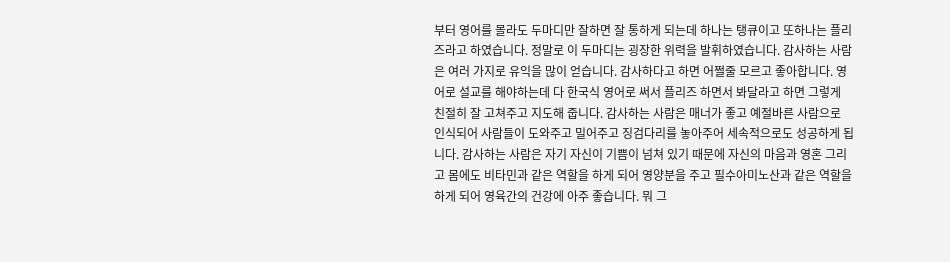부터 영어를 몰라도 두마디만 잘하면 잘 통하게 되는데 하나는 탱큐이고 또하나는 플리즈라고 하였습니다. 정말로 이 두마디는 굉장한 위력을 발휘하였습니다. 감사하는 사람은 여러 가지로 유익을 많이 얻습니다. 감사하다고 하면 어쩔줄 모르고 좋아합니다. 영어로 설교를 해야하는데 다 한국식 영어로 써서 플리즈 하면서 봐달라고 하면 그렇게 친절히 잘 고쳐주고 지도해 줍니다. 감사하는 사람은 매너가 좋고 예절바른 사람으로 인식되어 사람들이 도와주고 밀어주고 징검다리를 놓아주어 세속적으로도 성공하게 됩니다. 감사하는 사람은 자기 자신이 기쁨이 넘쳐 있기 때문에 자신의 마음과 영혼 그리고 몸에도 비타민과 같은 역할을 하게 되어 영양분을 주고 필수아미노산과 같은 역할을 하게 되어 영육간의 건강에 아주 좋습니다. 뭐 그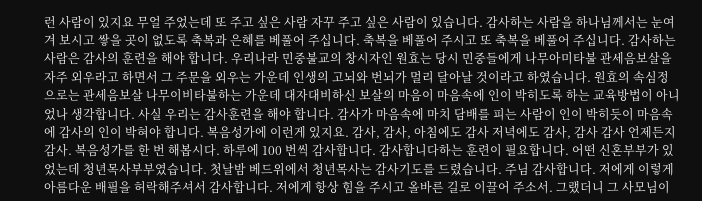런 사람이 있지요 무얼 주었는데 또 주고 싶은 사람 자꾸 주고 싶은 사람이 있습니다. 감사하는 사람을 하나님께서는 눈여겨 보시고 쌓을 곳이 없도록 축복과 은혜를 베풀어 주십니다. 축복을 베풀어 주시고 또 축복을 베풀어 주십니다. 감사하는 사람은 감사의 훈련을 해야 합니다. 우리나라 민중불교의 창시자인 원효는 당시 민중들에게 나무아미타불 관세음보살을 자주 외우라고 하면서 그 주문을 외우는 가운데 인생의 고뇌와 번뇌가 멀리 달아날 것이라고 하였습니다. 원효의 속심정으로는 관세음보살 나무이비타불하는 가운데 대자대비하신 보살의 마음이 마음속에 인이 박히도록 하는 교육방법이 아니었나 생각합니다. 사실 우리는 감사훈련을 해야 합니다. 감사가 마음속에 마치 담배를 피는 사람이 인이 박히듯이 마음속에 감사의 인이 박혀야 합니다. 복음성가에 이런게 있지요. 감사, 감사, 아침에도 감사 저녁에도 감사, 감사 감사 언제든지 감사. 복음성가를 한 번 해봅시다. 하루에 100 번씩 감사합니다. 감사합니다하는 훈련이 필요합니다. 어떤 신혼부부가 있었는데 청년목사부부였습니다. 첫날밤 베드위에서 청년목사는 감사기도를 드렸습니다. 주님 감사합니다. 저에게 이렇게 아름다운 배필을 허락해주셔서 감사합니다. 저에게 항상 힘을 주시고 올바른 길로 이끌어 주소서. 그랬더니 그 사모님이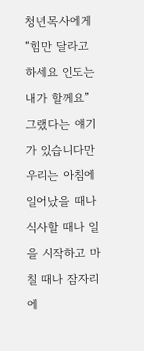청년목사에게 “힘만 달라고 하세요 인도는 내가 할께요” 그랬다는 얘기가 있습니다만 우리는 아침에 일어났을 때나 식사할 때나 일을 시작하고 마칠 때나 잠자리에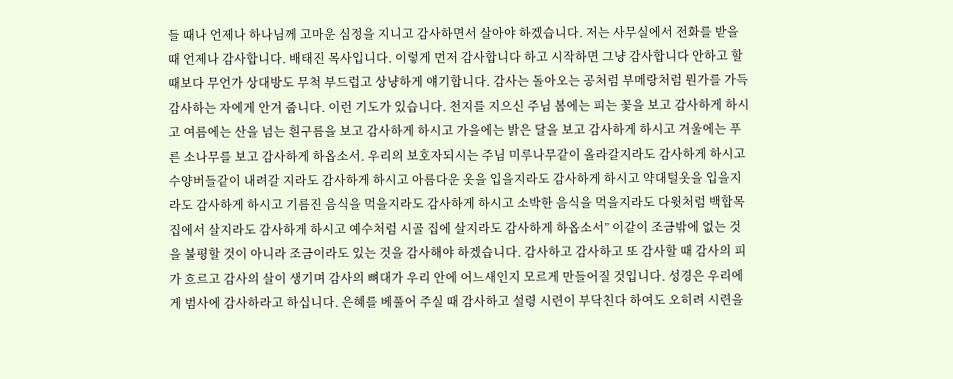들 때나 언제나 하나님께 고마운 심정을 지니고 감사하면서 살아야 하겠습니다. 저는 사무실에서 전화를 받을 때 언제나 감사합니다. 배태진 목사입니다. 이렇게 먼저 감사합니다 하고 시작하면 그냥 감사합니다 안하고 할 때보다 무언가 상대방도 무척 부드럽고 상냥하게 얘기합니다. 감사는 돌아오는 공처럼 부메랑처럼 뭔가를 가득 감사하는 자에게 안겨 줍니다. 이런 기도가 있습니다. 천지를 지으신 주님 봄에는 피는 꽃을 보고 감사하게 하시고 여름에는 산을 넘는 흰구름을 보고 감사하게 하시고 가을에는 밝은 달을 보고 감사하게 하시고 겨울에는 푸른 소나무를 보고 감사하게 하옵소서. 우리의 보호자되시는 주님 미루나무같이 올라갈지라도 감사하게 하시고 수양버들같이 내려갈 지라도 감사하게 하시고 아름다운 옷을 입을지라도 감사하게 하시고 약대털옷을 입을지라도 감사하게 하시고 기름진 음식을 먹을지라도 감사하게 하시고 소박한 음식을 먹을지라도 다윗처럼 백합목 집에서 살지라도 감사하게 하시고 예수처럼 시골 집에 살지라도 감사하게 하옵소서” 이같이 조금밖에 없는 것을 불평할 것이 아니라 조금이라도 있는 것을 감사해야 하겠습니다. 감사하고 감사하고 또 감사할 때 감사의 피가 흐르고 감사의 살이 생기며 감사의 뼈대가 우리 안에 어느새인지 모르게 만들어질 것입니다. 성경은 우리에게 범사에 감사하라고 하십니다. 은혜를 베풀어 주실 때 감사하고 설령 시련이 부닥친다 하여도 오히려 시련을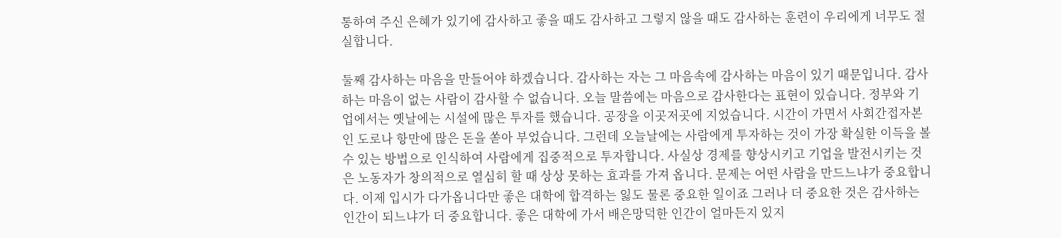통하여 주신 은혜가 있기에 감사하고 좋을 때도 감사하고 그렇지 않을 때도 감사하는 훈련이 우리에게 너무도 절실합니다.

둘째 감사하는 마음을 만들어야 하겠습니다. 감사하는 자는 그 마음속에 감사하는 마음이 있기 때문입니다. 감사하는 마음이 없는 사람이 감사할 수 없습니다. 오늘 말씀에는 마음으로 감사한다는 표현이 있습니다. 정부와 기업에서는 옛날에는 시설에 많은 투자를 했습니다. 공장을 이곳저곳에 지었습니다. 시간이 가면서 사회간접자본인 도로나 항만에 많은 돈을 쏟아 부었습니다. 그런데 오늘날에는 사람에게 투자하는 것이 가장 확실한 이득을 볼 수 있는 방법으로 인식하여 사람에게 집중적으로 투자합니다. 사실상 경제를 향상시키고 기업을 발전시키는 것은 노동자가 창의적으로 열심히 할 때 상상 못하는 효과를 가져 옵니다. 문제는 어떤 사람을 만드느냐가 중요합니다. 이제 입시가 다가옵니다만 좋은 대학에 합격하는 잃도 물론 중요한 일이죠 그러나 더 중요한 것은 감사하는 인간이 되느냐가 더 중요합니다. 좋은 대학에 가서 배은망덕한 인간이 얼마든지 있지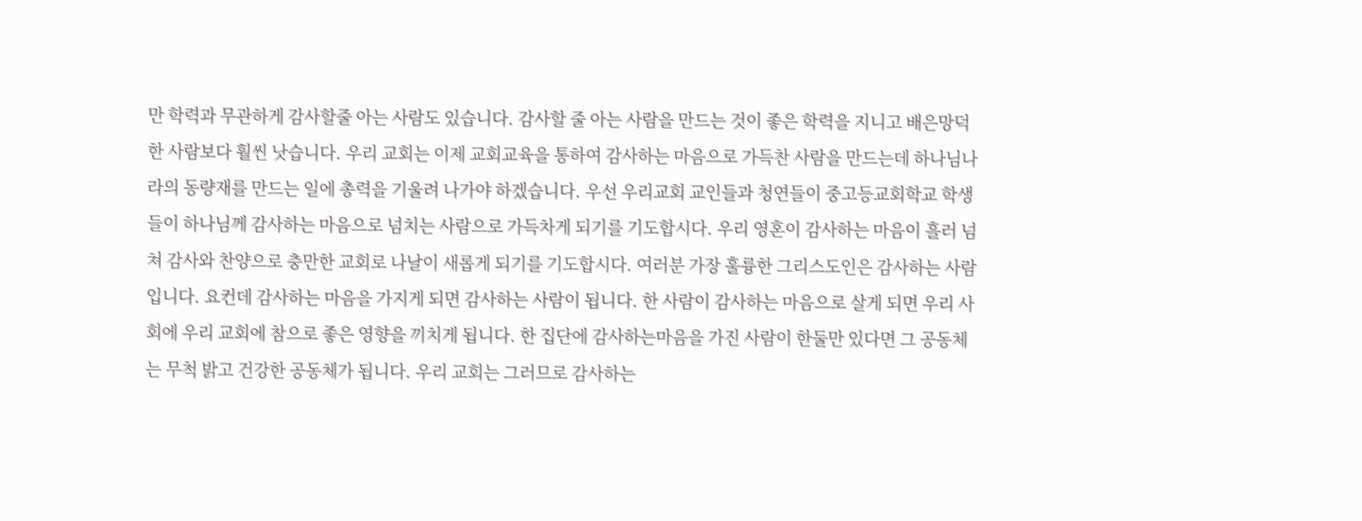만 학력과 무관하게 감사할줄 아는 사람도 있습니다. 감사할 줄 아는 사람을 만드는 것이 좋은 학력을 지니고 배은망덕한 사람보다 훨씬 낫습니다. 우리 교회는 이제 교회교육을 통하여 감사하는 마음으로 가득찬 사람을 만드는데 하나님나라의 동량재를 만드는 일에 총력을 기울려 나가야 하겠습니다. 우선 우리교회 교인들과 청연들이 중고등교회학교 학생들이 하나님께 감사하는 마음으로 넘치는 사람으로 가득차게 되기를 기도합시다. 우리 영혼이 감사하는 마음이 흘러 넘쳐 감사와 찬양으로 충만한 교회로 나날이 새롭게 되기를 기도합시다. 여러분 가장 훌륭한 그리스도인은 감사하는 사람입니다. 요컨데 감사하는 마음을 가지게 되면 감사하는 사람이 됩니다. 한 사람이 감사하는 마음으로 살게 되면 우리 사회에 우리 교회에 참으로 좋은 영향을 끼치게 됩니다. 한 집단에 감사하는마음을 가진 사람이 한둘만 있다면 그 공동체는 무척 밝고 건강한 공동체가 됩니다. 우리 교회는 그러므로 감사하는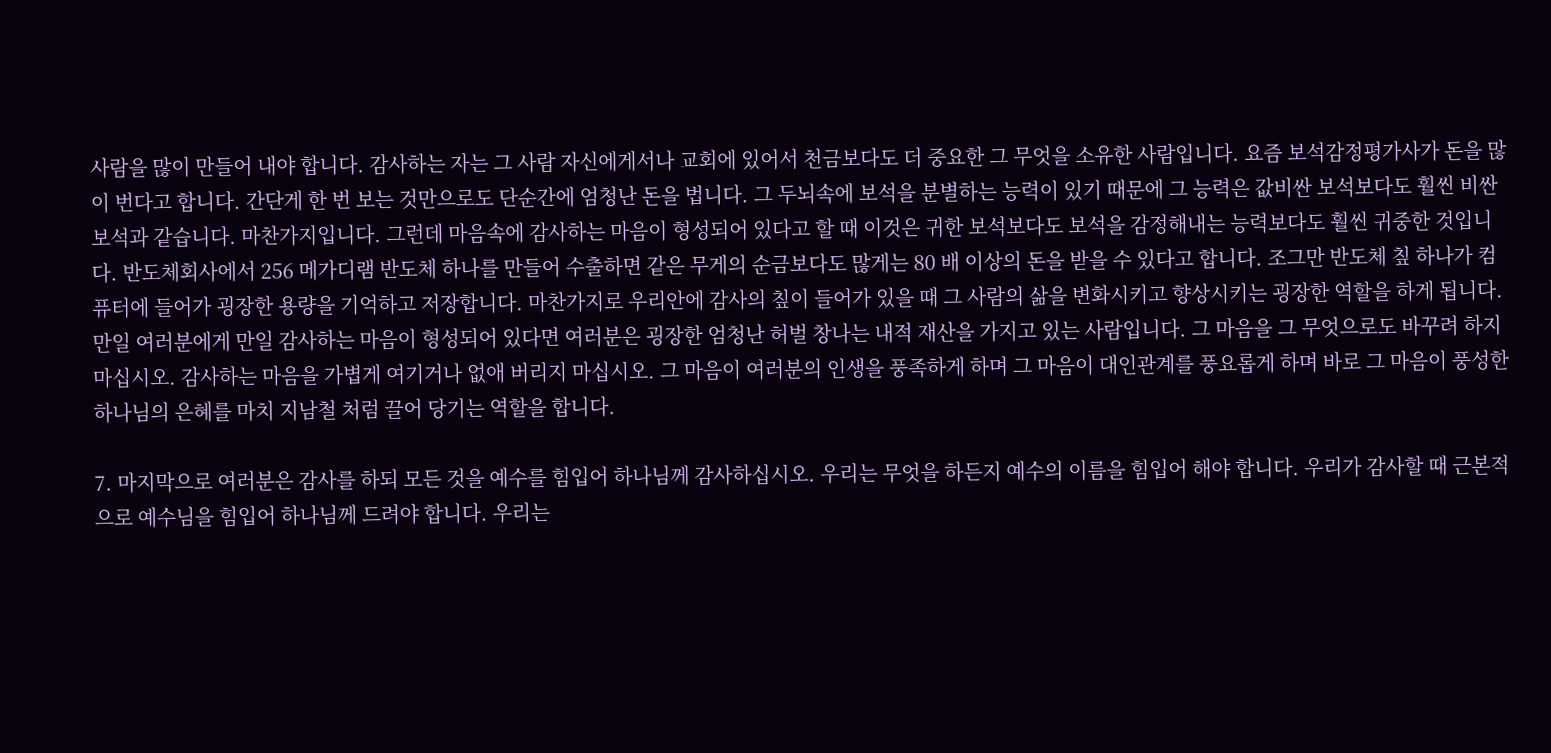사람을 많이 만들어 내야 합니다. 감사하는 자는 그 사람 자신에게서나 교회에 있어서 천금보다도 더 중요한 그 무엇을 소유한 사람입니다. 요즘 보석감정평가사가 돈을 많이 번다고 합니다. 간단게 한 번 보는 것만으로도 단순간에 엄청난 돈을 법니다. 그 두뇌속에 보석을 분별하는 능력이 있기 때문에 그 능력은 값비싼 보석보다도 훨씬 비싼 보석과 같습니다. 마찬가지입니다. 그런데 마음속에 감사하는 마음이 형성되어 있다고 할 때 이것은 귀한 보석보다도 보석을 감정해내는 능력보다도 훨씬 귀중한 것입니다. 반도체회사에서 256 메가디램 반도체 하나를 만들어 수출하면 같은 무게의 순금보다도 많게는 80 배 이상의 돈을 받을 수 있다고 합니다. 조그만 반도체 칲 하나가 컴퓨터에 들어가 굉장한 용량을 기억하고 저장합니다. 마찬가지로 우리안에 감사의 칲이 들어가 있을 때 그 사람의 삶을 변화시키고 향상시키는 굉장한 역할을 하게 됩니다. 만일 여러분에게 만일 감사하는 마음이 형성되어 있다면 여러분은 굉장한 엄청난 허벌 창나는 내적 재산을 가지고 있는 사람입니다. 그 마음을 그 무엇으로도 바꾸려 하지 마십시오. 감사하는 마음을 가볍게 여기거나 없애 버리지 마십시오. 그 마음이 여러분의 인생을 풍족하게 하며 그 마음이 대인관계를 풍요롭게 하며 바로 그 마음이 풍성한 하나님의 은혜를 마치 지남철 처럼 끌어 당기는 역할을 합니다.

7. 마지막으로 여러분은 감사를 하되 모든 것을 예수를 힘입어 하나님께 감사하십시오. 우리는 무엇을 하든지 예수의 이름을 힘입어 해야 합니다. 우리가 감사할 때 근본적으로 예수님을 힘입어 하나님께 드려야 합니다. 우리는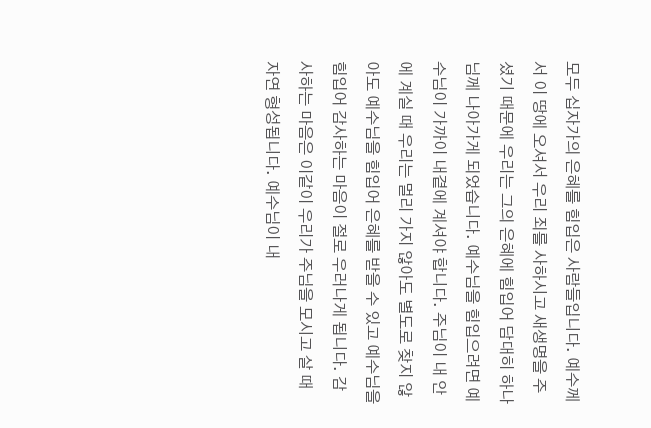모두 십자가의 은혜를 힘입은 사람들입니다. 예수께서 이 땅에 오셔서 우리 죄를 사하시고 새생명을 주셨기 때문에 우리는 그의 은혜에 힘입어 담대히 하나님께 나아가게 되었습니다. 예수님을 힘입으려면 예수님이 가까이 내곁에 계셔야 합니다. 주님이 내 안에 계실 때 우리는 멀리 가지 않아도 별도로 찾지 않아도 예수님을 힘입어 은혜를 받을 수 있고 예수님을 힘입어 감사하는 마음이 절로 우러나게 됩니다. 감사하는 마음은 이같이 우리가 주님을 모시고 살 때 자연 형성됩니다. 예수님이 내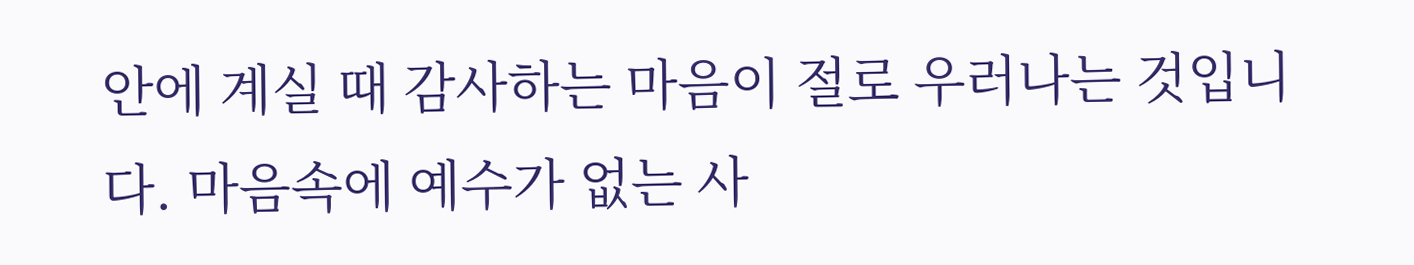안에 계실 때 감사하는 마음이 절로 우러나는 것입니다. 마음속에 예수가 없는 사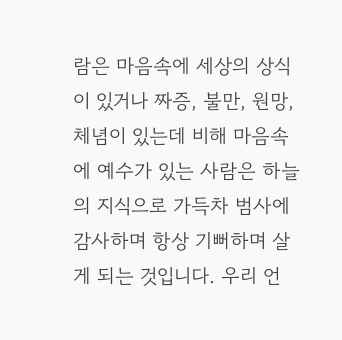람은 마음속에 세상의 상식이 있거나 짜증, 불만, 원망, 체념이 있는데 비해 마음속에 예수가 있는 사람은 하늘의 지식으로 가득차 범사에 감사하며 항상 기뻐하며 살게 되는 것입니다. 우리 언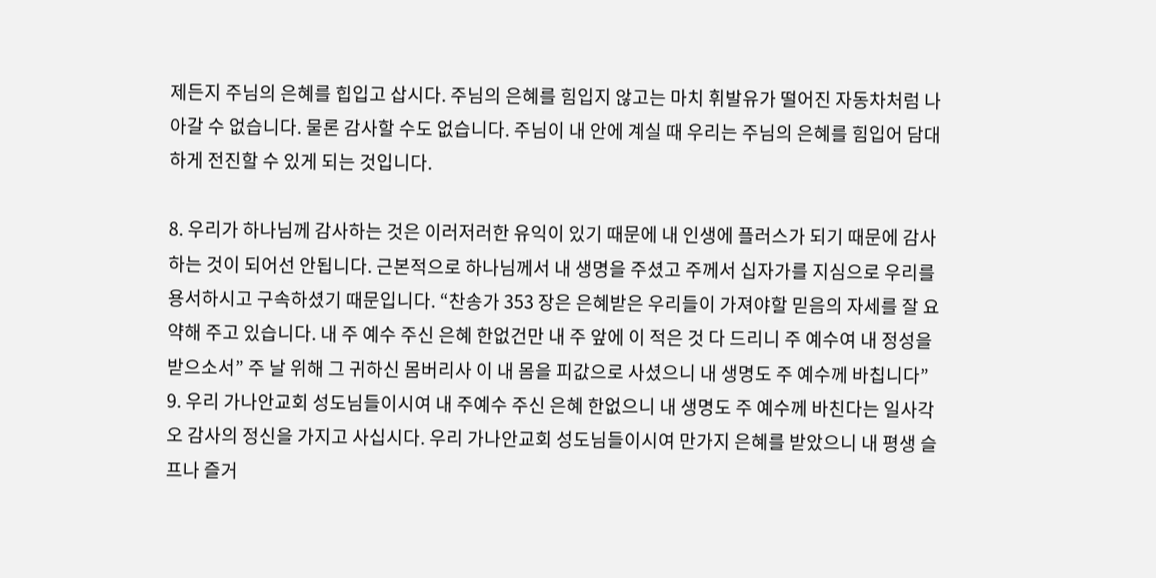제든지 주님의 은혜를 힙입고 삽시다. 주님의 은혜를 힘입지 않고는 마치 휘발유가 떨어진 자동차처럼 나아갈 수 없습니다. 물론 감사할 수도 없습니다. 주님이 내 안에 계실 때 우리는 주님의 은혜를 힘입어 담대하게 전진할 수 있게 되는 것입니다.

8. 우리가 하나님께 감사하는 것은 이러저러한 유익이 있기 때문에 내 인생에 플러스가 되기 때문에 감사하는 것이 되어선 안됩니다. 근본적으로 하나님께서 내 생명을 주셨고 주께서 십자가를 지심으로 우리를 용서하시고 구속하셨기 때문입니다. “찬송가 353 장은 은혜받은 우리들이 가져야할 믿음의 자세를 잘 요약해 주고 있습니다. 내 주 예수 주신 은혜 한없건만 내 주 앞에 이 적은 것 다 드리니 주 예수여 내 정성을 받으소서” 주 날 위해 그 귀하신 몸버리사 이 내 몸을 피값으로 사셨으니 내 생명도 주 예수께 바칩니다” 9. 우리 가나안교회 성도님들이시여 내 주예수 주신 은혜 한없으니 내 생명도 주 예수께 바친다는 일사각오 감사의 정신을 가지고 사십시다. 우리 가나안교회 성도님들이시여 만가지 은혜를 받았으니 내 평생 슬프나 즐거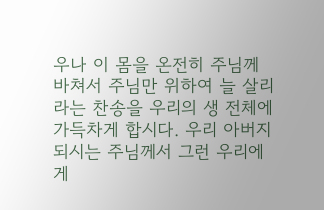우나 이 몸을 온전히 주님께 바쳐서 주님만 위하여 늘 살리라는 찬송을 우리의 생 전체에 가득차게 합시다. 우리 아버지 되시는 주님께서 그런 우리에게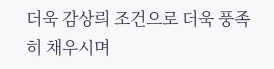더욱 감상릐 조건으로 더욱 풍족히 채우시며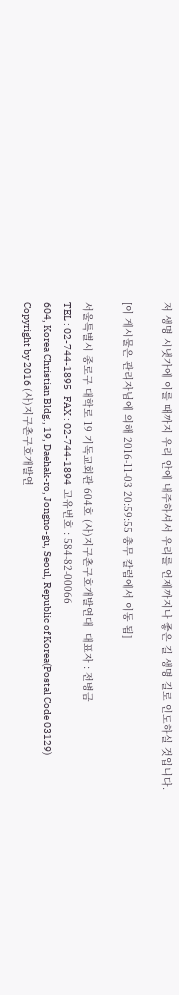저 생명 시냇가에 이를 때까지 우리 안에 내주하셔서 우리를 언제까지나 좋은 길 생명 길로 인도하실 것입니다.

[이 게시물은 관리자님에 의해 2016-11-03 20:59:55 총무 칼럼에서 이동 됨]

서울특별시 종로구 대학로 19 기독교회관 604호 (사)지구촌구호개발연대  대표자 : 전병금
TEL : 02-744-1895   FAX : 02-744-1894  고유번호 : 584-82-00066
604, Korea Christian Bldg., 19, Daehak-ro, Jongno-gu, Seoul, Republic of Korea(Postal Code 03129)
Copyright by 2016 (사)지구촌구호개발연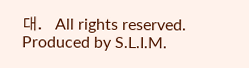대.   All rights reserved. Produced by S.L.I.M.